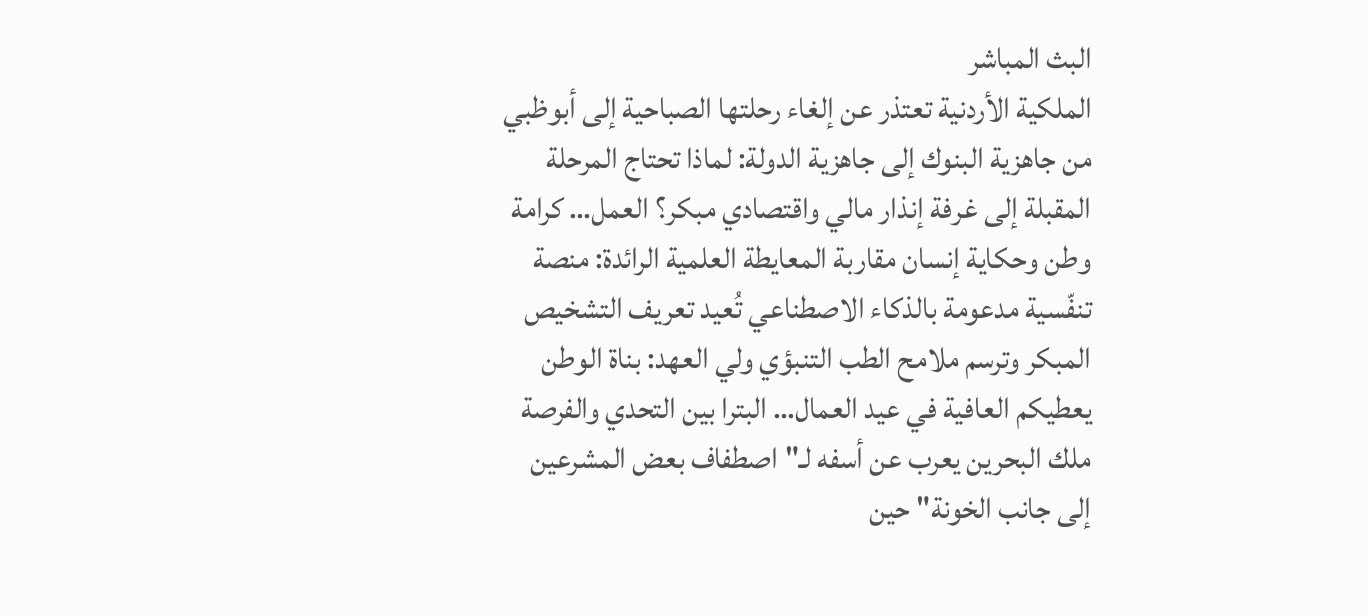البث المباشر
الملكية الأردنية تعتذر عن إلغاء رحلتها الصباحية إلى أبوظبي من جاهزية البنوك إلى جاهزية الدولة: لماذا تحتاج المرحلة المقبلة إلى غرفة إنذار مالي واقتصادي مبكر؟ العمل… كرامة وطن وحكاية إنسان مقاربة المعايطة العلمية الرائدة: منصة تنفّسية مدعومة بالذكاء الاصطناعي تُعيد تعريف التشخيص المبكر وترسم ملامح الطب التنبؤي ولي العهد: بناة الوطن يعطيكم العافية في عيد العمال… البترا بين التحدي والفرصة ملك البحرين يعرب عن أسفه لـ"اصطفاف بعض المشرعين إلى جانب الخونة" حين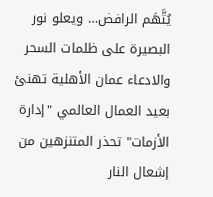يُتَّهَم الرافض… ويعلو نور البصيرة على ظلمات السحر والادعاء عمان الأهلية تهنئ بعيد العمال العالمي "إدارة الأزمات" تحذر المتنزهين من إشعال النار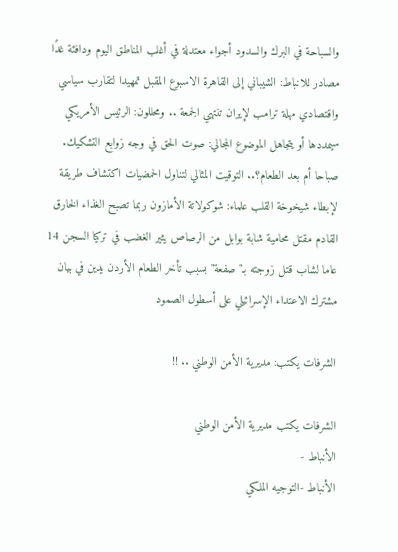والسباحة في البرك والسدود أجواء معتدلة في أغلب المناطق اليوم ودافئة غدًا مصادر للانباط: الشيباني إلى القاهرة الاسبوع المقبل تمهيدا لتقارب سياسي واقتصادي مهلة ترامب لإيران تنتهي الجمعة .. ومحللون: الرئيس الأمريكي سيمددها أو يتجاهل الموضوع المجالي: صوت الحق في وجه زوابع التشكيك. صباحا أم بعد الطعام؟.. التوقيت المثالي لتناول الحمضيات اكتشاف طريقة لإبطاء شيخوخة القلب علماء: شوكولاتة الأمازون ربما تصبح الغذاء الخارق القادم مقتل محامية شابة بوابل من الرصاص يثير الغضب في تركيا السجن 14 عاما لشاب قتل زوجته بـ"صفعة" بسبب تأخر الطعام الأردن يدين في بيان مشترك الاعتداء الإسرائيلي على أسطول الصمود

الشرفات يكتب: مديرية الأمن الوطني .. !!

الشرفات يكتب مديرية الأمن الوطني
الأنباط -
الأنباط -التوجيه الملكي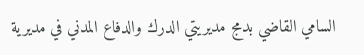السامي القاضي بدمج مديريتي الدرك والدفاع المدني في مديرية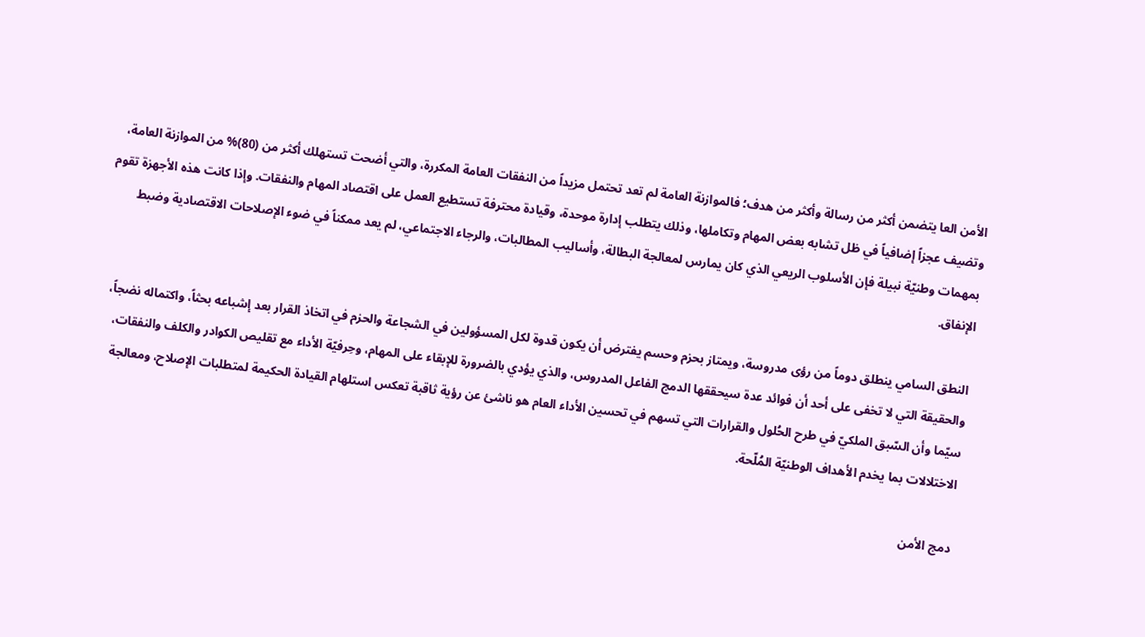الأمن العا يتضمن أكثر من رسالة وأكثر من هدف؛ فالموازنة العامة لم تعد تحتمل مزيداً من النفقات العامة المكررة، والتي أضحت تستهلك أكثر من (80)% من الموازنة العامة، وتضيف عجزاً إضافياً في ظل تشابه بعض المهام وتكاملها، وذلك يتطلب إدارة موحدة، وقيادة محترفة تستطيع العمل على اقتصاد المهام والنفقات. وإذا كانت هذه الأجهزة تقوم بمهمات وطنيّة نبيلة فإن الأسلوب الريعي الذي كان يمارس لمعالجة البطالة، وأساليب المطالبات، والرجاء الاجتماعي، لم يعد ممكناً في ضوء الإصلاحات الاقتصادية وضبط الإنفاق.

النطق السامي ينطلق دوماً من رؤى مدروسة، ويمتاز بحزم وحسم يفترض أن يكون قدوة لكل المسؤولين في الشجاعة والحزم في اتخاذ القرار بعد إشباعه بحثاً، واكتماله نضجاً، والحقيقة التي لا تخفى على أحد أن فوائد عدة سيحققها الدمج الفاعل المدروس، والذي يؤدي بالضرورة للإبقاء على المهام، وحِرفيّة الأداء مع تقليص الكوادر والكلف والنفقات، سيّما وأن السّبق الملكيّ في طرح الحُلول والقرارات التي تسهم في تحسين الأداء العام هو ناشئ عن رؤية ثاقبة تعكس استلهام القيادة الحكيمة لمتطلبات الإصلاح، ومعالجة الاختلالات بما يخدم الأهداف الوطنيّة المُلّحة.

دمج الأمن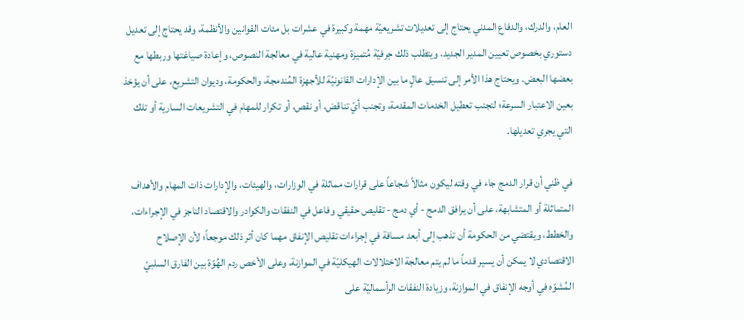العام، والدرك، والدفاع المدني يحتاج إلى تعديلات تشريعيّة مهمة وكبيرة في عشرات بل مئات القوانين والأنظمة، وقد يحتاج إلى تعديل دستوري بخصوص تعيين المدير الجديد، ويتطلب ذلك حِرفيّة مُتميزة ومهنية عالية في معالجة النصوص، وإعادة صياغتها وربطها مع بعضها البعض. ويحتاج هذا الأمر إلى تنسيق عالٍ ما بين الإدارات القانونيّة للأجهزة المُندمجة، والحكومة، وديوان التشريع، على أن يؤخذ بعين الاعتبار السرعة؛ لتجنب تعطيل الخدمات المقدمة، وتجنب أيّ تناقض، أو نقص، أو تكرار للمهام في التشريعات السارية أو تلك التي يجري تعديلها.

في ظني أن قرار الدمج جاء في وقته ليكون مثالاً شجاعاً على قرارات مماثلة في الوزارات، والهيئات، والإدارات ذات المهام والأهداف المتماثلة أو المتشابهة، على أن يرافق الدمج - أي دمج - تقليص حقيقي وفاعل في النفقات والكوادر والاقتصاد الناجز في الإجراءات، والخطط، ويقتضي من الحكومة أن تذهب إلى أبعد مسافة في إجراءات تقليص الإنفاق مهما كان أثر ذلك موجعاً؛ لأن الإصلاح الاقتصادي لا يمكن أن يسير قدماً ما لم يتم معالجة الاختلالات الهيكليّة في الموازنة، وعلى الأخص ردم الهُوّة بين الفارق السلبيّ المُشوّه في أوجه الإنفاق في الموازنة، وزيادة النفقات الرأسماليّة على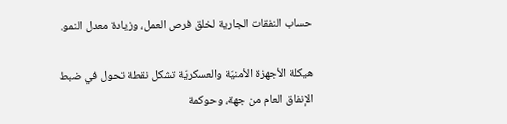حساب النفقات الجارية لخلق فرص العمل، وزيادة معدل النمو.

هيكلة الأجهزة الأمنيّة والعسكريّة تشكل نقطة تحول في ضبط الإنفاق العام من جهة، وحوكمة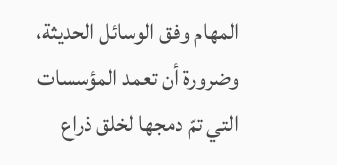المهام وفق الوسائل الحديثة، وضرورة أن تعمد المؤسسات التي تمّ دمجها لخلق ذراع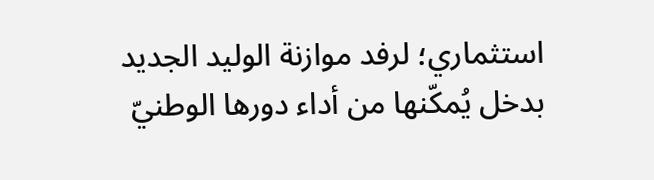استثماري؛ لرفد موازنة الوليد الجديد بدخل يُمكّنها من أداء دورها الوطنيّ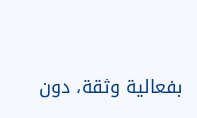بفعالية وثقة، دون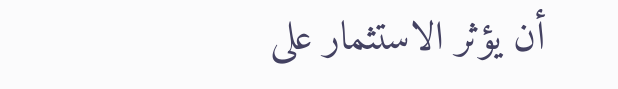أن يؤثر الاستثمار على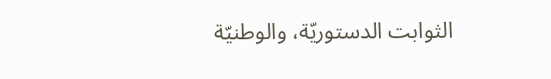الثوابت الدستوريّة، والوطنيّة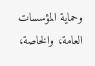وحماية المؤسسات العامة، والخاصة،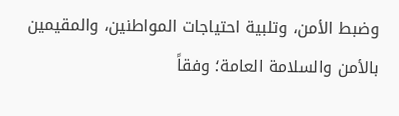وضبط الأمن، وتلبية احتياجات المواطنين، والمقيمين بالأمن والسلامة العامة؛ وفقاً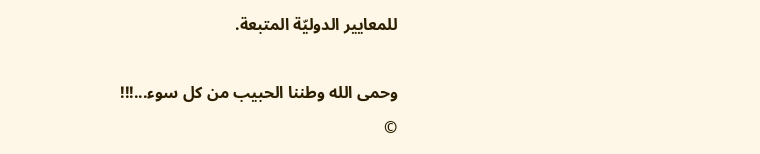للمعايير الدوليّة المتبعة.

وحمى الله وطننا الحبيب من كل سوء...!!!
©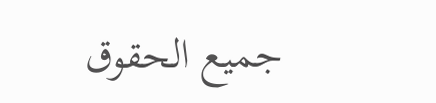جميع الحقوق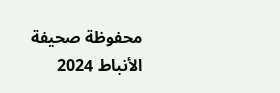محفوظة صحيفة الأنباط 2024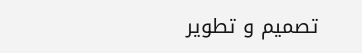تصميم و تطوير